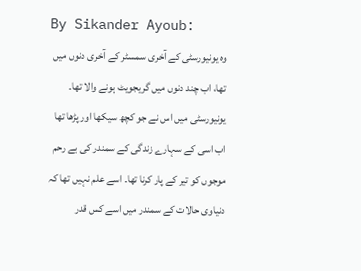By Sikander Ayoub:
وہ یونیورسٹی کے آخری سمسٹر کے آخری دنوں میں تھا، اب چند دنوں میں گریجویٹ ہونے والا تھا۔ یونیورسٹی میں اس نے جو کچھ سیکھا اور پڑھا تھا اب اسی کے سہارے زندگی کے سمندر کی بے رحم موجوں کو تیر کے پار کرنا تھا۔ اسے علم نہیں تھا کہ دنیاوی حالات کے سمندر میں اسے کس قدر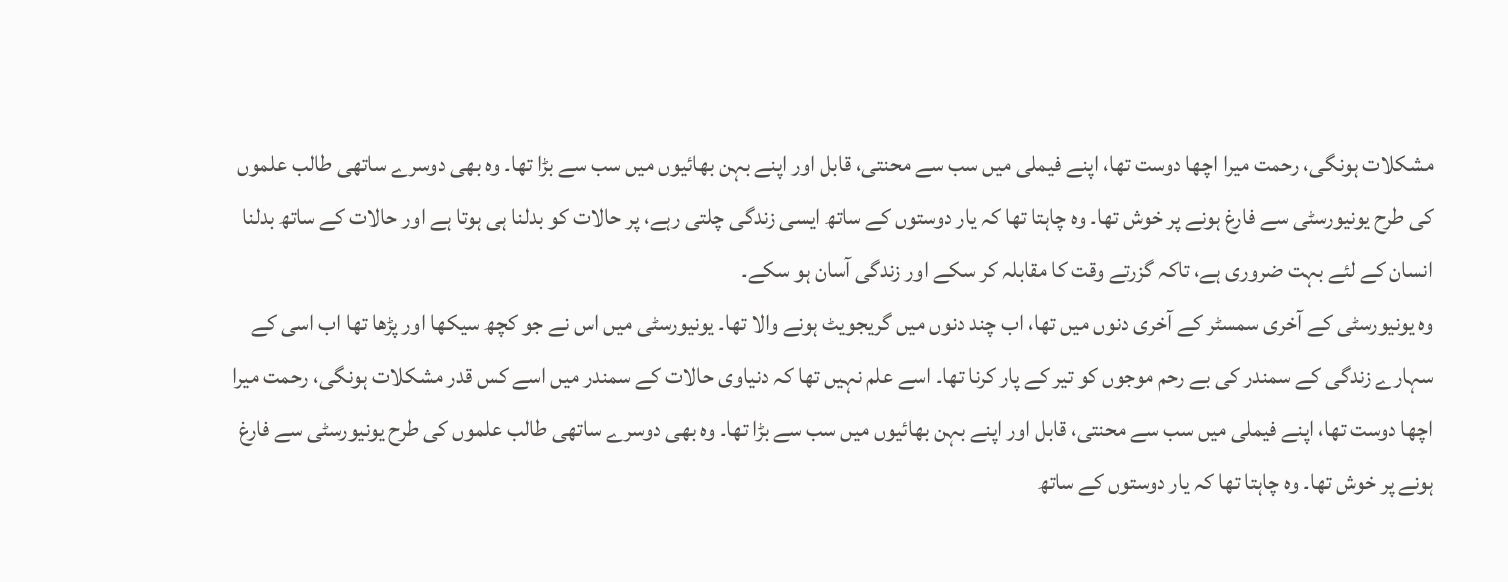مشکلات ہونگی، رحمت میرا اچھا دوست تھا، اپنے فیملی میں سب سے محنتی، قابل اور اپنے بہن بھائیوں میں سب سے بڑا تھا۔ وہ بھی دوسرے ساتھی طالب علموں کی طرح یونیورسٹی سے فارغ ہونے پر خوش تھا۔ وہ چاہتا تھا کہ یار دوستوں کے ساتھ ایسی زندگی چلتی رہے، پر حالات کو بدلنا ہی ہوتا ہے اور حالات کے ساتھ بدلنا انسان کے لئے بہت ضروری ہے، تاکہ گزرتے وقت کا مقابلہ کر سکے اور زندگی آسان ہو سکے۔
وہ یونیورسٹی کے آخری سمسٹر کے آخری دنوں میں تھا، اب چند دنوں میں گریجویٹ ہونے والا تھا۔ یونیورسٹی میں اس نے جو کچھ سیکھا اور پڑھا تھا اب اسی کے سہارے زندگی کے سمندر کی بے رحم موجوں کو تیر کے پار کرنا تھا۔ اسے علم نہیں تھا کہ دنیاوی حالات کے سمندر میں اسے کس قدر مشکلات ہونگی، رحمت میرا اچھا دوست تھا، اپنے فیملی میں سب سے محنتی، قابل اور اپنے بہن بھائیوں میں سب سے بڑا تھا۔ وہ بھی دوسرے ساتھی طالب علموں کی طرح یونیورسٹی سے فارغ ہونے پر خوش تھا۔ وہ چاہتا تھا کہ یار دوستوں کے ساتھ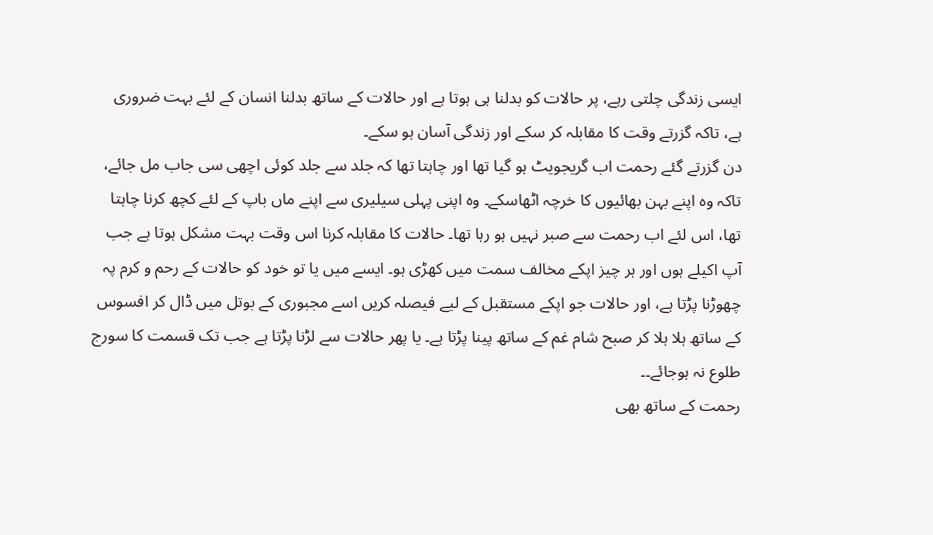ایسی زندگی چلتی رہے، پر حالات کو بدلنا ہی ہوتا ہے اور حالات کے ساتھ بدلنا انسان کے لئے بہت ضروری ہے، تاکہ گزرتے وقت کا مقابلہ کر سکے اور زندگی آسان ہو سکے۔
دن گزرتے گئے رحمت اب گریجویٹ ہو گیا تھا اور چاہتا تھا کہ جلد سے جلد کوئی اچھی سی جاب مل جائے، تاکہ وہ اپنے بہن بھائیوں کا خرچہ اٹھاسکے۔ وہ اپنی پہلی سیلیری سے اپنے ماں باپ کے لئے کچھ کرنا چاہتا تھا، اس لئے اب رحمت سے صبر نہیں ہو رہا تھا۔ حالات کا مقابلہ کرنا اس وقت بہت مشکل ہوتا ہے جب آپ اکیلے ہوں اور ہر چیز اپکے مخالف سمت میں کھڑی ہو۔ ایسے میں یا تو خود کو حالات کے رحم و کرم پہ چھوڑنا پڑتا ہے، اور حالات جو اپکے مستقبل کے لیے فیصلہ کریں اسے مجبوری کے بوتل میں ڈال کر افسوس کے ساتھ ہلا ہلا کر صبح شام غم کے ساتھ پینا پڑتا ہے۔ یا پھر حالات سے لڑنا پڑتا ہے جب تک قسمت کا سورج طلوع نہ ہوجائے۔۔
رحمت کے ساتھ بھی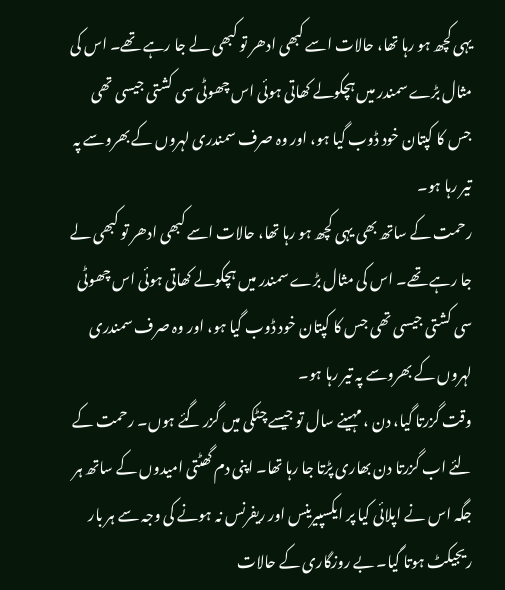یہی کچھ ہو رہا تھا، حالات اسے کبھی ادھر تو کبھی لے جا رہے تھے۔ اس کی مثال بڑے سمندر میں ہچکولے کھاتی ہوئی اس چھوٹی سی کشتی جیسی تھی جس کا کپتان خود ڈوب گیا ہو، اور وہ صرف سمندری لہروں کے بھروسے پہ تیر رہا ہو۔
رحمت کے ساتھ بھی یہی کچھ ہو رہا تھا، حالات اسے کبھی ادھر تو کبھی لے جا رہے تھے۔ اس کی مثال بڑے سمندر میں ہچکولے کھاتی ہوئی اس چھوٹی سی کشتی جیسی تھی جس کا کپتان خود ڈوب گیا ہو، اور وہ صرف سمندری لہروں کے بھروسے پہ تیر رہا ہو۔
وقت گزرتا گیا، دن ، مہینے سال تو جیسے چٹکی میں گزر گئے ہوں۔ رحمت کے لئے اب گزرتا دن بھاری پڑتا جا رہا تھا۔ اپنی دم گھٹتی امیدوں کے ساتھ ہر جگہ اس نے اپلائی کیا پر ایکسپیرینس اور ریفرنس نہ ہونے کی وجہ سے ہر بار ریجیکٹ ہوتا گیا۔ بے روزگاری کے حالات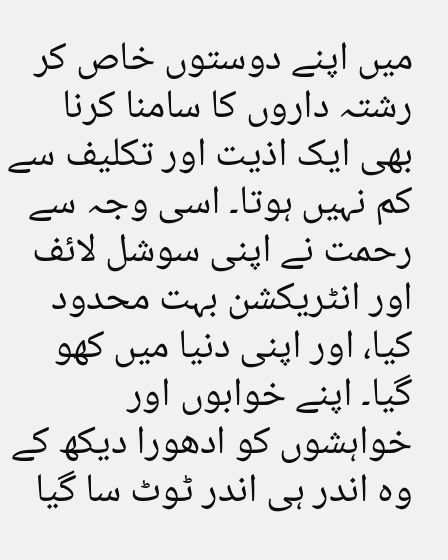میں اپنے دوستوں خاص کر رشتہ داروں کا سامنا کرنا بھی ایک اذیت اور تکلیف سے کم نہیں ہوتا۔ اسی وجہ سے رحمت نے اپنی سوشل لائف اور انٹریکشن بہت محدود کیا، اور اپنی دنیا میں کھو گیا۔ اپنے خوابوں اور خواہشوں کو ادھورا دیکھ کے وہ اندر ہی اندر ٹوٹ سا گیا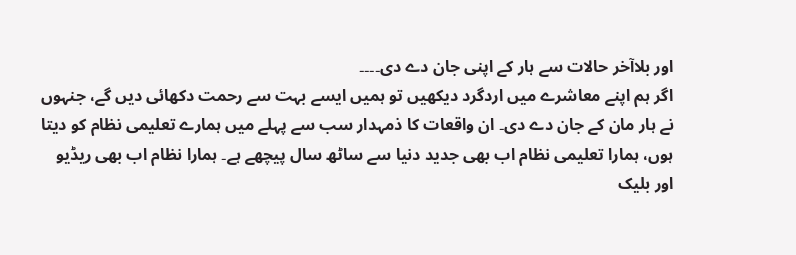اور بلاآخر حالات سے ہار کے اپنی جان دے دی۔۔۔۔
اگر ہم اپنے معاشرے میں اردگرد دیکھیں تو ہمیں ایسے بہت سے رحمت دکھائی دیں گے، جنہوں نے ہار مان کے جان دے دی۔ ان واقعات کا ذمہدار سب سے پہلے میں ہمارے تعلیمی نظام کو دیتا ہوں، ہمارا تعلیمی نظام اب بھی جدید دنیا سے ساٹھ سال پیچھے ہے۔ ہمارا نظام اب بھی ریڈیو اور بلیک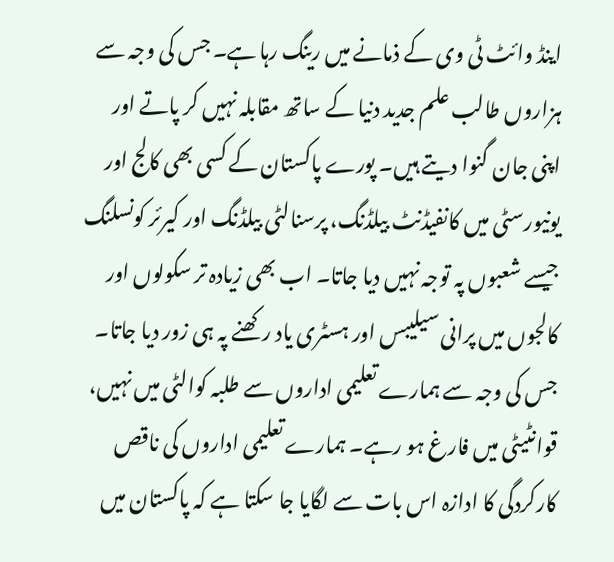اینڈ وائٹ ٹی وی کے ذمانے میں رینگ رہا ہے۔ جس کی وجہ سے ہزاروں طالب علم جدید دنیا کے ساتھ مقابلہ نہیں کر پاتے اور اپنی جان گنوا دیتے ہیں۔ پورے پاکستان کے کسی بھی کالج اور یونیورسٹی میں کانفیڈنٹ بیلڈنگ، پرسنالٹی بیلڈنگ اور کیرئر کونسلنگ جیسے شعبوں پہ توجہ نہیں دیا جاتا۔ اب بھی زیادہ تر سکولوں اور کالجوں میں پرانی سیلیبس اور ہسٹری یاد رکھنے پہ ہی زور دیا جاتا۔ جس کی وجہ سے ہمارے تعلیمی اداروں سے طلبہ کوالٹی میں نہیں، قوانٹیٹی میں فارغ ہو رہے۔ ہمارے تعلیمی اداروں کی ناقص کارکردگی کا ادازہ اس بات سے لگایا جا سکتا ہے کہ پاکستان میں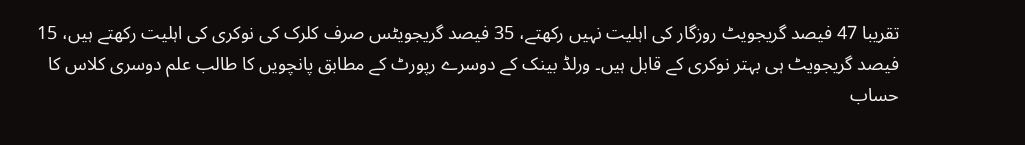تقریبا 47 فیصد گریجویٹ روزگار کی اہلیت نہیں رکھتے، 35 فیصد گریجویٹس صرف کلرک کی نوکری کی اہلیت رکھتے ہیں، 15 فیصد گریجویٹ ہی بہتر نوکری کے قابل ہیں۔ ورلڈ بینک کے دوسرے رپورٹ کے مطابق پانچویں کا طالب علم دوسری کلاس کا حساب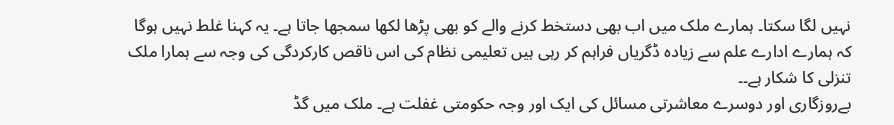نہیں لگا سکتا۔ ہمارے ملک میں اب بھی دستخط کرنے والے کو بھی پڑھا لکھا سمجھا جاتا ہے۔ یہ کہنا غلط نہیں ہوگا کہ ہمارے ادارے علم سے زیادہ ڈگریاں فراہم کر رہی ہیں تعلیمی نظام کی اس ناقص کارکردگی کی وجہ سے ہمارا ملک تنزلی کا شکار ہے۔۔
بےروزگاری اور دوسرے معاشرتی مسائل کی ایک اور وجہ حکومتی غفلت ہے۔ ملک میں گڈ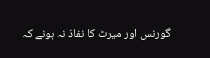گورنس اور میرٹ کا نفاذ نہ ہونے کہ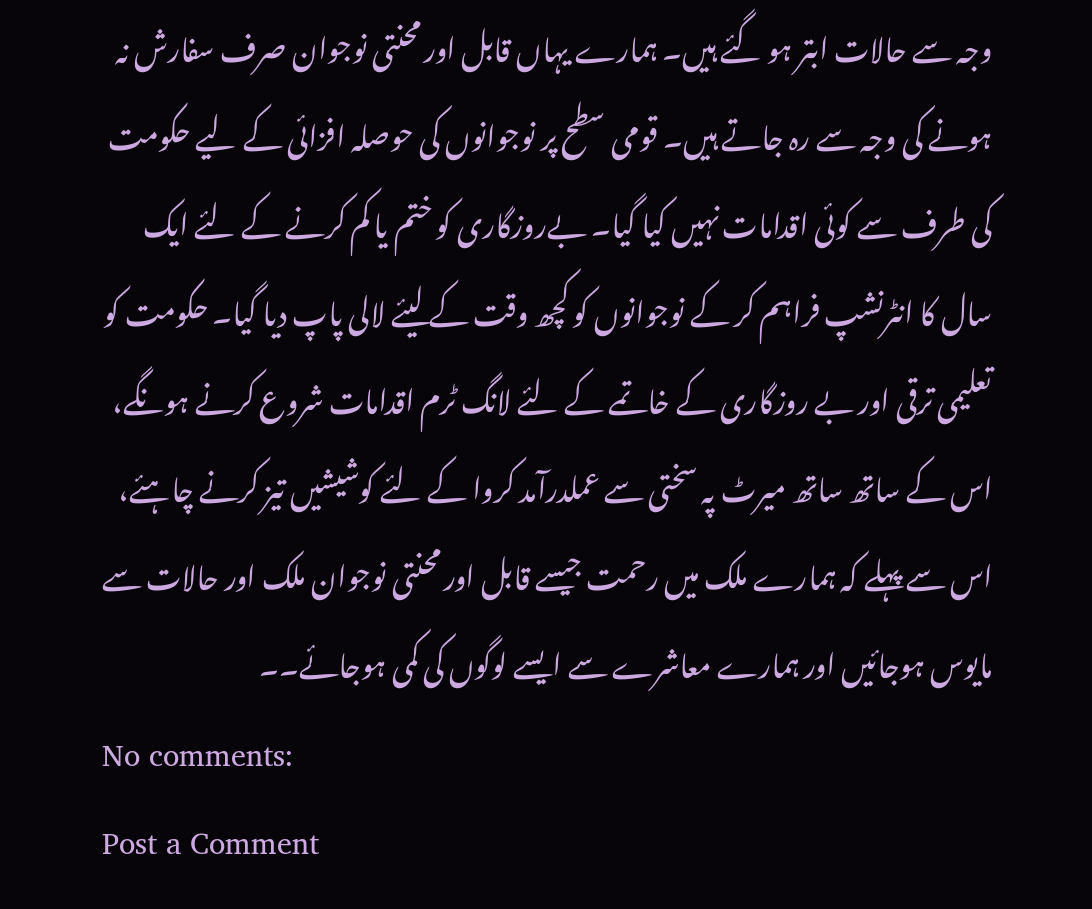وجہ سے حالات ابتر ہو گئے ہیں۔ ہمارے یہاں قابل اور محنتی نوجوان صرف سفارش نہ ہونے کی وجہ سے رہ جاتے ہیں۔ قومی سطح پر نوجوانوں کی حوصلہ افزائی کے لیے حکومت کی طرف سے کوئی اقدامات نہیں کیا گیا۔ بےروزگاری کو ختم یا کم کرنے کے لئے ایک سال کا انٹرنشپ فراہم کر کے نوجوانوں کو کچھ وقت کے لیئے لالی پاپ دیا گیا۔ حکومت کو تعلیمی ترقی اور بے روزگاری کے خاتمے کے لئے لانگ ٹرم اقدامات شروع کرنے ہونگے، اس کے ساتھ ساتھ میرٹ پہ سختی سے عملدرآمد کروا کے لئے کوشیشیں تیز کرنے چاہئے، اس سے پہلے کہ ہمارے ملک میں رحمت جیسے قابل اور محنتی نوجوان ملک اور حالات سے مایوس ہوجائیں اور ہمارے معاشرے سے ایسے لوگوں کی کمی ہوجائے۔۔
No comments:
Post a Comment